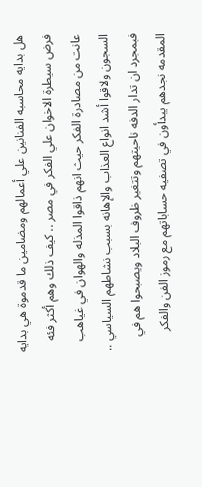هل بدايه محاسبه الفنانين علي أعمالهم ومضامين ما قدموة هي بدايه فرض سيطرة الاخوان علي الفكر في مصر .. كيف ذلك وهم أكثر فئه عانت من مصادرة الفكر حيث انهم ذاقوا المذله والهوان في غياهب السجون ولاقوا أشد انواع العذاب والإهانه بسبب نشاطهم السياسي .. فبمجرد ان تدار الدفه ناحيتهم وتتغير ظروف البلاد ويصبحوا هم في المقدمه نجدهم يبدأون في تصفيه حساباتهم مع رموز الفن والفكر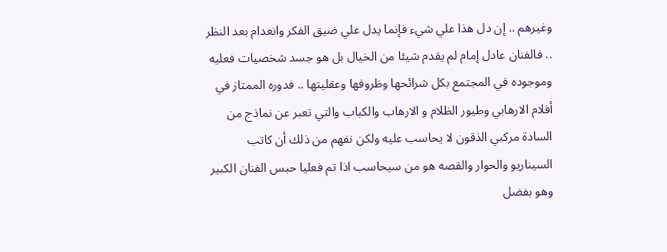وغيرهم .. إن دل هذا علي شيء فإنما يدل علي ضيق الفكر وانعدام بعد النظر .. فالفنان عادل إمام لم يقدم شيئا من الخيال بل هو جسد شخصيات فعليه وموجوده في المجتمع بكل شرائحها وظروفها وعقليتها .. فدوره الممتاز في أفلام الارهابي وطيور الظلام و الارهاب والكباب والتي تعبر عن نماذج من السادة مركبي الذقون لا يحاسب عليه ولكن نفهم من ذلك أن كاتب السيناريو والحوار والقصه هو من سيحاسب اذا تم فعليا حبس الفنان الكبير وهو بفضل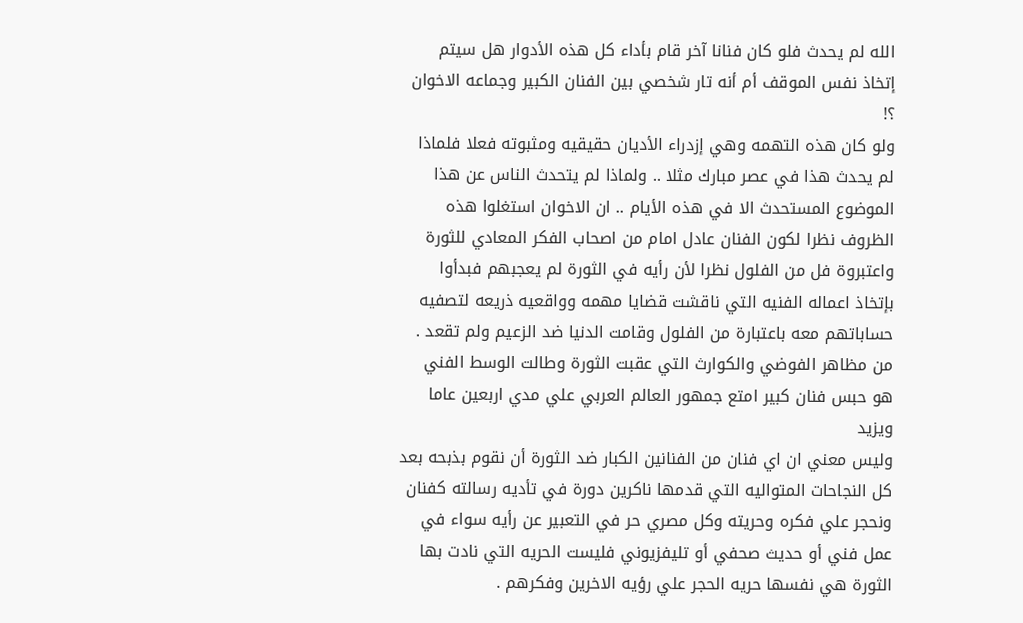الله لم يحدث فلو كان فنانا آخر قام بأداء كل هذه الأدوار هل سيتم إتخاذ نفس الموقف أم أنه تار شخصي بين الفنان الكبير وجماعه الاخوان ؟!
ولو كان هذه التهمه وهي إزدراء الأديان حقيقيه ومثبوته فعلا فلماذا لم يحدث هذا في عصر مبارك مثلا .. ولماذا لم يتحدث الناس عن هذا الموضوع المستحدث الا في هذه الأيام .. ان الاخوان استغلوا هذه الظروف نظرا لكون الفنان عادل امام من اصحاب الفكر المعادي للثورة واعتبروة فل من الفلول نظرا لأن رأيه في الثورة لم يعجبهم فبدأوا بإتخاذ اعماله الفنيه التي ناقشت قضايا مهمه وواقعيه ذريعه لتصفيه حساباتهم معه باعتبارة من الفلول وقامت الدنيا ضد الزعيم ولم تقعد .
من مظاهر الفوضي والكوارث التي عقبت الثورة وطالت الوسط الفني هو حبس فنان كبير امتع جمهور العالم العربي علي مدي اربعين عاما ويزيد
وليس معني ان اي فنان من الفنانين الكبار ضد الثورة أن نقوم بذبحه بعد كل النجاحات المتواليه التي قدمها ناكرين دورة في تأديه رسالته كفنان ونحجر علي فكره وحريته وكل مصري حر في التعبير عن رأيه سواء في عمل فني أو حديث صحفي أو تليفزيوني فليست الحريه التي نادت بها الثورة هي نفسها حريه الحجر علي رؤيه الاخرين وفكرهم .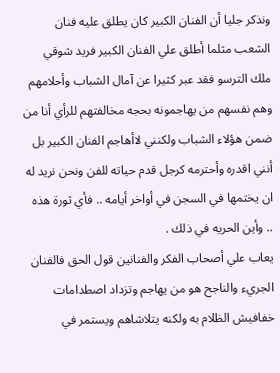ونذكر جليا أن الفنان الكبير كان يطلق عليه فنان الشعب مثلما أطلق علي الفنان الكبير فريد شوقي ملك الترسو فقد عبر كثيرا عن آمال الشباب وأحلامهم وهم نفسهم من يهاجمونه بحجه مخالفتهم للرأي أنا من ضمن هؤلاء الشباب ولكنني لاأهاجم الفنان الكبير بل أنني اقدره وأحترمه كرجل قدم حياته للفن ونحن نريد له ان يختمها في السجن في أواخر أيامه .. فأي ثورة هذه .. وأين الحريه في ذلك .
يعاب علي أصحاب الفكر والفنانين قول الحق فالفنان الجريء والناجح هو من يهاجم وتزداد اصطدامات خفافيش الظلام به ولكنه يتلاشاهم ويستمر في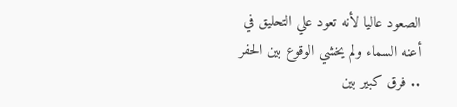الصعود عاليا لأنه تعود علي التحليق في أعنه السماء ولم يخشي الوقوع بين الحفر .. فرق كبير بين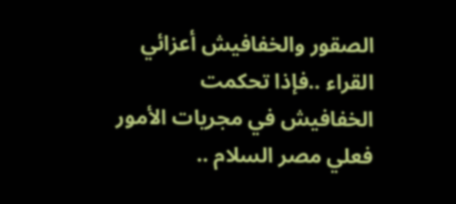الصقور والخفافيش أعزائي القراء ..فإذا تحكمت الخفافيش في مجريات الأمور فعلي مصر السلام ..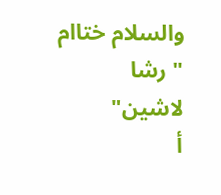والسلام ختاام
" رشا لاشين"
أ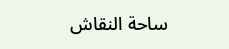ساحة النقاش